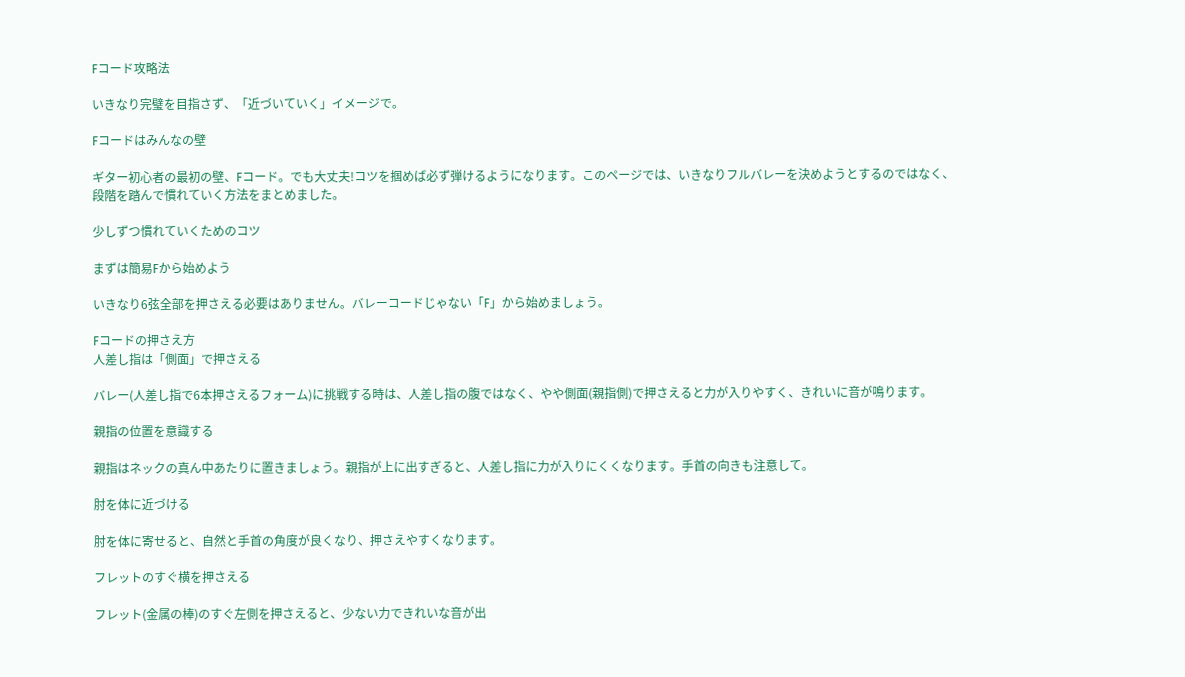Fコード攻略法

いきなり完璧を目指さず、「近づいていく」イメージで。

Fコードはみんなの壁

ギター初心者の最初の壁、Fコード。でも大丈夫!コツを掴めば必ず弾けるようになります。このページでは、いきなりフルバレーを決めようとするのではなく、段階を踏んで慣れていく方法をまとめました。

少しずつ慣れていくためのコツ

まずは簡易Fから始めよう

いきなり6弦全部を押さえる必要はありません。バレーコードじゃない「F」から始めましょう。

Fコードの押さえ方
人差し指は「側面」で押さえる

バレー(人差し指で6本押さえるフォーム)に挑戦する時は、人差し指の腹ではなく、やや側面(親指側)で押さえると力が入りやすく、きれいに音が鳴ります。

親指の位置を意識する

親指はネックの真ん中あたりに置きましょう。親指が上に出すぎると、人差し指に力が入りにくくなります。手首の向きも注意して。

肘を体に近づける

肘を体に寄せると、自然と手首の角度が良くなり、押さえやすくなります。

フレットのすぐ横を押さえる

フレット(金属の棒)のすぐ左側を押さえると、少ない力できれいな音が出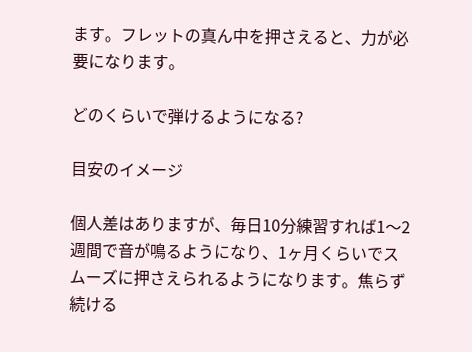ます。フレットの真ん中を押さえると、力が必要になります。

どのくらいで弾けるようになる?

目安のイメージ

個人差はありますが、毎日10分練習すれば1〜2週間で音が鳴るようになり、1ヶ月くらいでスムーズに押さえられるようになります。焦らず続ける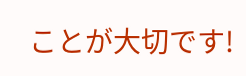ことが大切です!